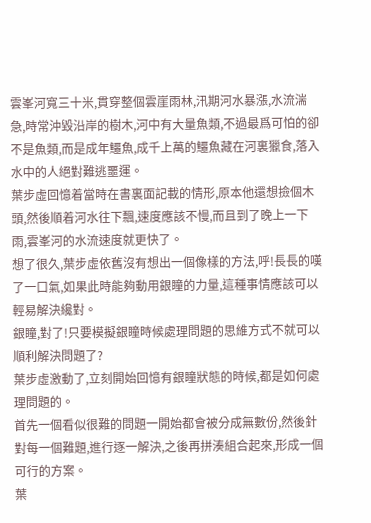雲峯河寬三十米,貫穿整個雲崖雨林,汛期河水暴漲,水流湍急,時常沖毀沿岸的樹木,河中有大量魚類,不過最爲可怕的卻不是魚類,而是成年鱷魚,成千上萬的鱷魚藏在河裏獵食,落入水中的人絕對難逃噩運。
葉步虛回憶着當時在書裏面記載的情形,原本他還想撿個木頭,然後順着河水往下飄,速度應該不慢,而且到了晚上一下雨,雲峯河的水流速度就更快了。
想了很久,葉步虛依舊沒有想出一個像樣的方法,呼!長長的嘆了一口氣,如果此時能夠動用銀瞳的力量,這種事情應該可以輕易解決纔對。
銀瞳,對了!只要模擬銀瞳時候處理問題的思維方式不就可以順利解決問題了?
葉步虛激動了,立刻開始回憶有銀瞳狀態的時候,都是如何處理問題的。
首先一個看似很難的問題一開始都會被分成無數份,然後針對每一個難題,進行逐一解決,之後再拼湊組合起來,形成一個可行的方案。
葉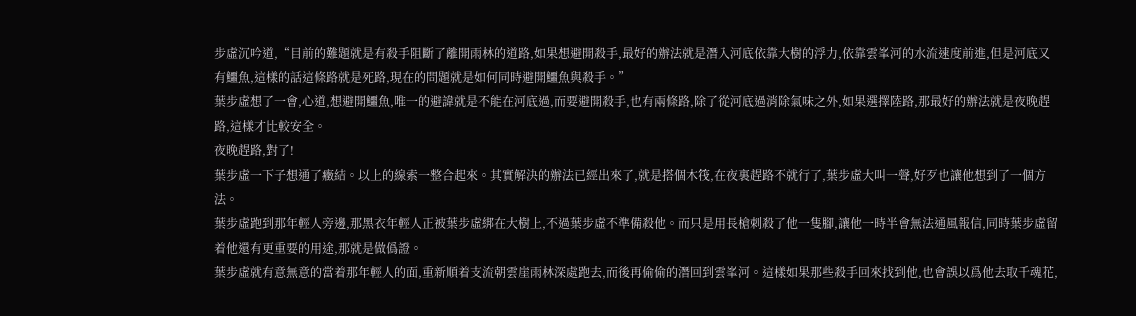步虛沉吟道,“目前的難題就是有殺手阻斷了離開雨林的道路,如果想避開殺手,最好的辦法就是潛入河底依靠大樹的浮力,依靠雲峯河的水流速度前進,但是河底又有鱷魚,這樣的話這條路就是死路,現在的問題就是如何同時避開鱷魚與殺手。”
葉步虛想了一會,心道,想避開鱷魚,唯一的避諱就是不能在河底過,而要避開殺手,也有兩條路,除了從河底過消除氣味之外,如果選擇陸路,那最好的辦法就是夜晚趕路,這樣才比較安全。
夜晚趕路,對了!
葉步虛一下子想通了癥結。以上的線索一整合起來。其實解決的辦法已經出來了,就是搭個木筏,在夜裏趕路不就行了,葉步虛大叫一聲,好歹也讓他想到了一個方法。
葉步虛跑到那年輕人旁邊,那黑衣年輕人正被葉步虛綁在大樹上,不過葉步虛不準備殺他。而只是用長槍刺殺了他一隻腳,讓他一時半會無法通風報信,同時葉步虛留着他還有更重要的用途,那就是做僞證。
葉步虛就有意無意的當着那年輕人的面,重新順着支流朝雲崖雨林深處跑去,而後再偷偷的潛回到雲峯河。這樣如果那些殺手回來找到他,也會誤以爲他去取千魂花,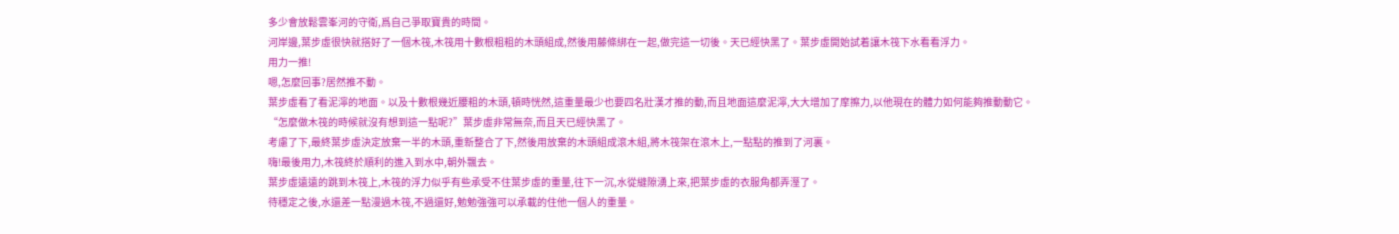多少會放鬆雲峯河的守衛,爲自己爭取寶貴的時間。
河岸邊,葉步虛很快就搭好了一個木筏,木筏用十數根粗粗的木頭組成,然後用藤條綁在一起,做完這一切後。天已經快黑了。葉步虛開始試着讓木筏下水看看浮力。
用力一推!
嗯,怎麼回事?居然推不動。
葉步虛看了看泥濘的地面。以及十數根幾近腰粗的木頭,頓時恍然,這重量最少也要四名壯漢才推的動,而且地面這麼泥濘,大大增加了摩擦力,以他現在的體力如何能夠推動動它。
“怎麼做木筏的時候就沒有想到這一點呢?”葉步虛非常無奈,而且天已經快黑了。
考慮了下,最終葉步虛決定放棄一半的木頭,重新整合了下,然後用放棄的木頭組成滾木組,將木筏架在滾木上,一點點的推到了河裏。
嗨!最後用力,木筏終於順利的進入到水中,朝外飄去。
葉步虛遠遠的跳到木筏上,木筏的浮力似乎有些承受不住葉步虛的重量,往下一沉,水從縫隙湧上來,把葉步虛的衣服角都弄溼了。
待穩定之後,水還差一點漫過木筏,不過還好,勉勉強強可以承載的住他一個人的重量。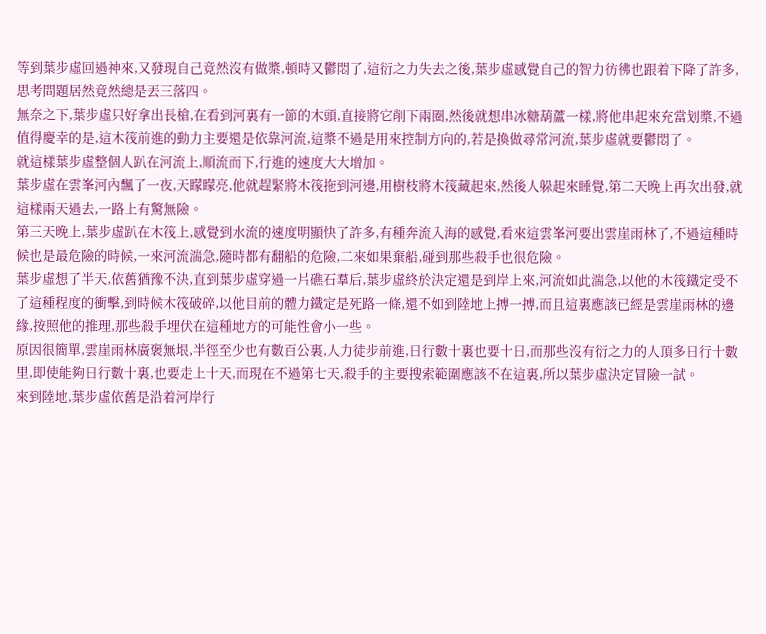等到葉步虛回過神來,又發現自己竟然沒有做槳,頓時又鬱悶了,這衍之力失去之後,葉步虛感覺自己的智力彷彿也跟着下降了許多,思考問題居然竟然總是丟三落四。
無奈之下,葉步虛只好拿出長槍,在看到河裏有一節的木頭,直接將它削下兩圈,然後就想串冰糖葫蘆一樣,將他串起來充當划槳,不過值得慶幸的是,這木筏前進的動力主要還是依靠河流,這槳不過是用來控制方向的,若是換做尋常河流,葉步虛就要鬱悶了。
就這樣葉步虛整個人趴在河流上,順流而下,行進的速度大大增加。
葉步虛在雲峯河內飄了一夜,天矇矇亮,他就趕緊將木筏拖到河邊,用樹枝將木筏藏起來,然後人躲起來睡覺,第二天晚上再次出發,就這樣兩天過去,一路上有驚無險。
第三天晚上,葉步虛趴在木筏上,感覺到水流的速度明顯快了許多,有種奔流入海的感覺,看來這雲峯河要出雲崖雨林了,不過這種時候也是最危險的時候,一來河流湍急,隨時都有翻船的危險,二來如果棄船,碰到那些殺手也很危險。
葉步虛想了半天,依舊猶豫不決,直到葉步虛穿過一片礁石羣后,葉步虛終於決定還是到岸上來,河流如此湍急,以他的木筏鐵定受不了這種程度的衝擊,到時候木筏破碎,以他目前的體力鐵定是死路一條,還不如到陸地上搏一搏,而且這裏應該已經是雲崖雨林的邊緣,按照他的推理,那些殺手埋伏在這種地方的可能性會小一些。
原因很簡單,雲崖雨林廣褒無垠,半徑至少也有數百公裏,人力徒步前進,日行數十裏也要十日,而那些沒有衍之力的人頂多日行十數里,即使能夠日行數十裏,也要走上十天,而現在不過第七天,殺手的主要搜索範圍應該不在這裏,所以葉步虛決定冒險一試。
來到陸地,葉步虛依舊是沿着河岸行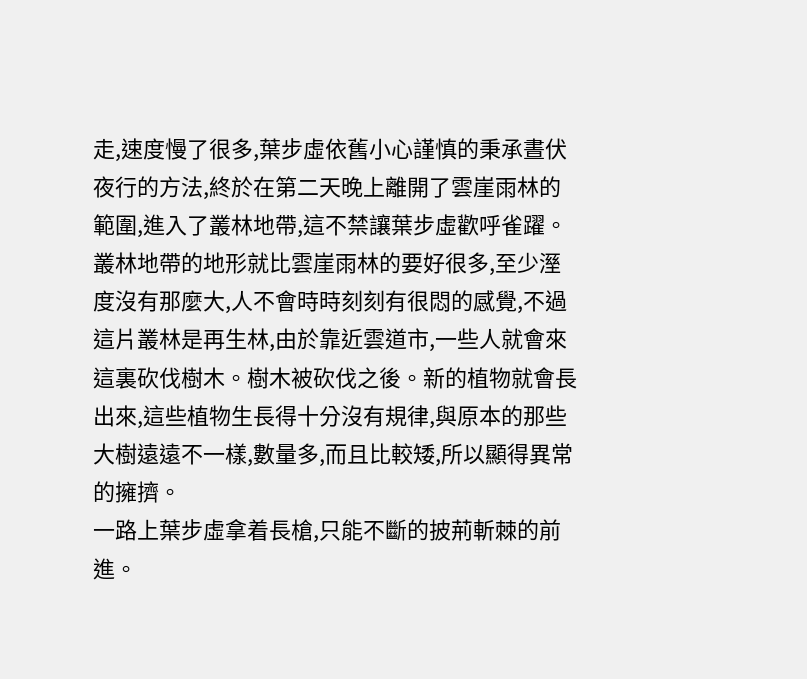走,速度慢了很多,葉步虛依舊小心謹慎的秉承晝伏夜行的方法,終於在第二天晚上離開了雲崖雨林的範圍,進入了叢林地帶,這不禁讓葉步虛歡呼雀躍。
叢林地帶的地形就比雲崖雨林的要好很多,至少溼度沒有那麼大,人不會時時刻刻有很悶的感覺,不過這片叢林是再生林,由於靠近雲道市,一些人就會來這裏砍伐樹木。樹木被砍伐之後。新的植物就會長出來,這些植物生長得十分沒有規律,與原本的那些大樹遠遠不一樣,數量多,而且比較矮,所以顯得異常的擁擠。
一路上葉步虛拿着長槍,只能不斷的披荊斬棘的前進。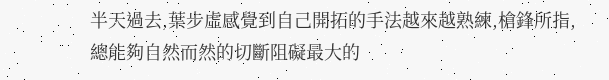半天過去,葉步虛感覺到自己開拓的手法越來越熟練,槍鋒所指,總能夠自然而然的切斷阻礙最大的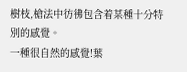樹枝,槍法中彷彿包含着某種十分特別的感覺。
一種很自然的感覺!葉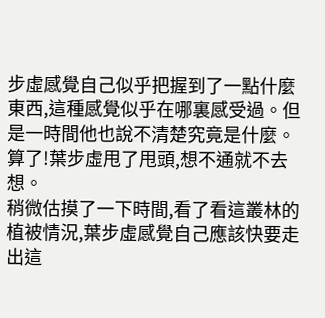步虛感覺自己似乎把握到了一點什麼東西,這種感覺似乎在哪裏感受過。但是一時間他也說不清楚究竟是什麼。
算了!葉步虛甩了甩頭,想不通就不去想。
稍微估摸了一下時間,看了看這叢林的植被情況,葉步虛感覺自己應該快要走出這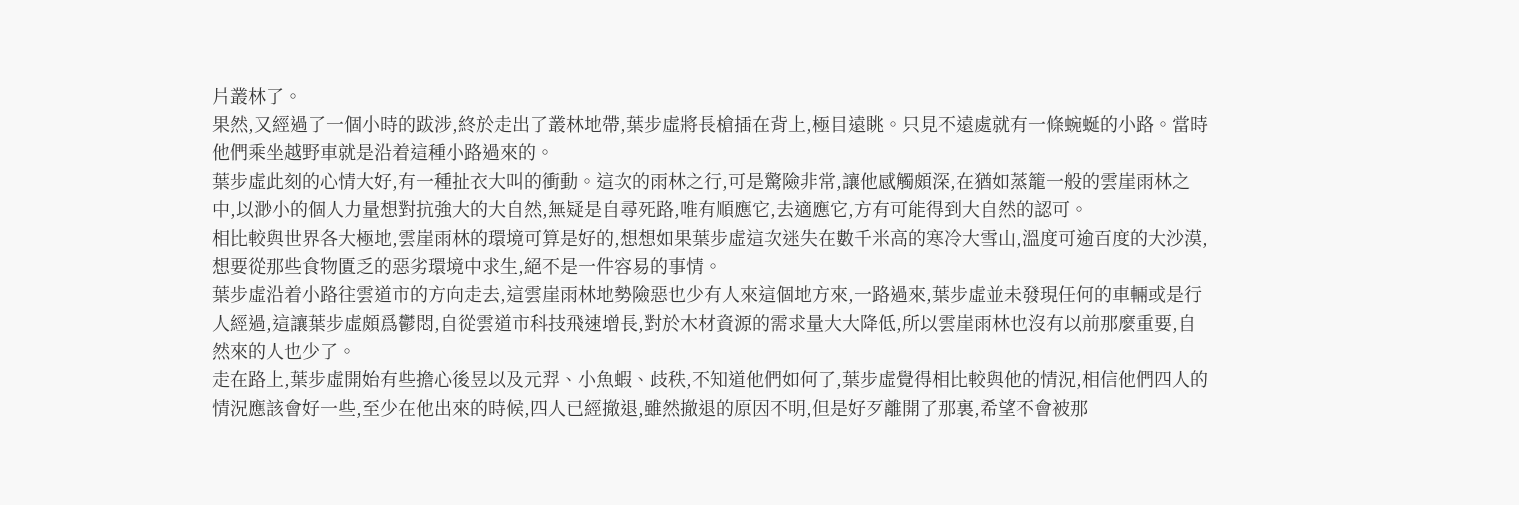片叢林了。
果然,又經過了一個小時的跋涉,終於走出了叢林地帶,葉步虛將長槍插在背上,極目遠眺。只見不遠處就有一條蜿蜒的小路。當時他們乘坐越野車就是沿着這種小路過來的。
葉步虛此刻的心情大好,有一種扯衣大叫的衝動。這次的雨林之行,可是驚險非常,讓他感觸頗深,在猶如蒸籠一般的雲崖雨林之中,以渺小的個人力量想對抗強大的大自然,無疑是自尋死路,唯有順應它,去適應它,方有可能得到大自然的認可。
相比較與世界各大極地,雲崖雨林的環境可算是好的,想想如果葉步虛這次迷失在數千米高的寒冷大雪山,溫度可逾百度的大沙漠,想要從那些食物匱乏的惡劣環境中求生,絕不是一件容易的事情。
葉步虛沿着小路往雲道市的方向走去,這雲崖雨林地勢險惡也少有人來這個地方來,一路過來,葉步虛並未發現任何的車輛或是行人經過,這讓葉步虛頗爲鬱悶,自從雲道市科技飛速增長,對於木材資源的需求量大大降低,所以雲崖雨林也沒有以前那麼重要,自然來的人也少了。
走在路上,葉步虛開始有些擔心後昱以及元羿、小魚蝦、歧秩,不知道他們如何了,葉步虛覺得相比較與他的情況,相信他們四人的情況應該會好一些,至少在他出來的時候,四人已經撤退,雖然撤退的原因不明,但是好歹離開了那裏,希望不會被那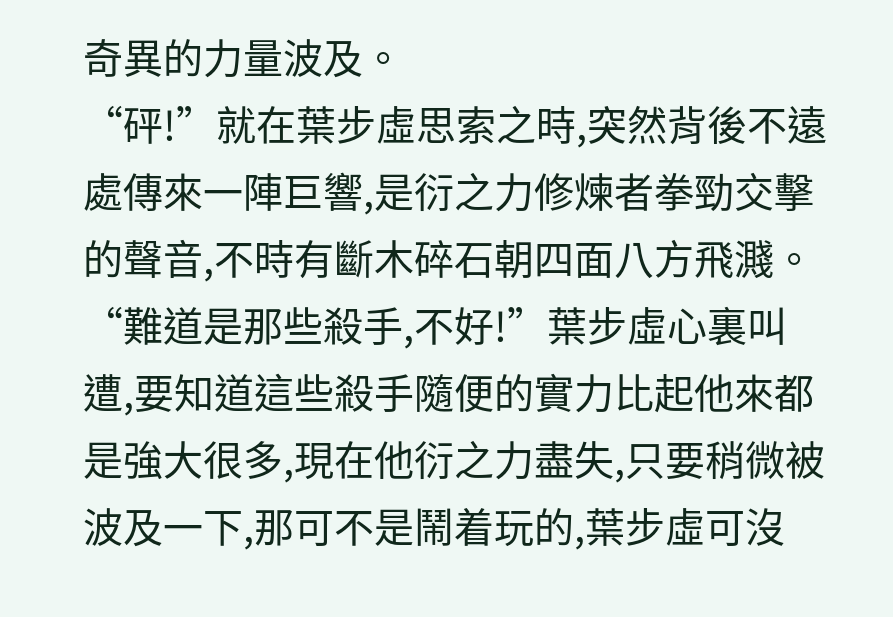奇異的力量波及。
“砰!”就在葉步虛思索之時,突然背後不遠處傳來一陣巨響,是衍之力修煉者拳勁交擊的聲音,不時有斷木碎石朝四面八方飛濺。
“難道是那些殺手,不好!”葉步虛心裏叫遭,要知道這些殺手隨便的實力比起他來都是強大很多,現在他衍之力盡失,只要稍微被波及一下,那可不是鬧着玩的,葉步虛可沒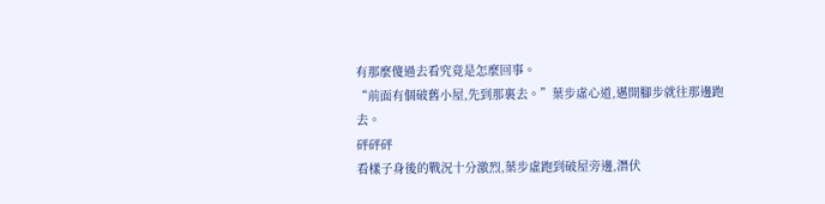有那麼傻過去看究竟是怎麼回事。
“前面有個破舊小屋,先到那裏去。”葉步虛心道,邁開腳步就往那邊跑去。
砰砰砰
看樣子身後的戰況十分激烈,葉步虛跑到破屋旁邊,潛伏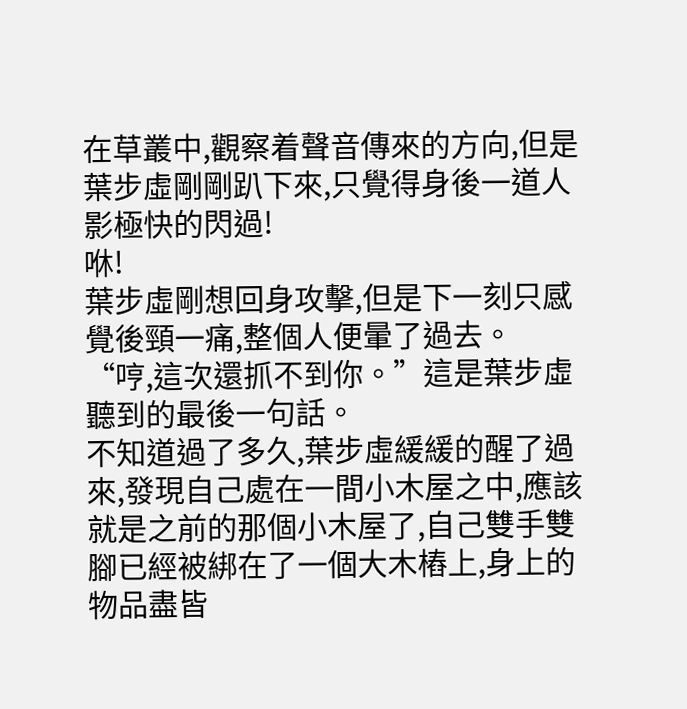在草叢中,觀察着聲音傳來的方向,但是葉步虛剛剛趴下來,只覺得身後一道人影極快的閃過!
咻!
葉步虛剛想回身攻擊,但是下一刻只感覺後頸一痛,整個人便暈了過去。
“哼,這次還抓不到你。”這是葉步虛聽到的最後一句話。
不知道過了多久,葉步虛緩緩的醒了過來,發現自己處在一間小木屋之中,應該就是之前的那個小木屋了,自己雙手雙腳已經被綁在了一個大木樁上,身上的物品盡皆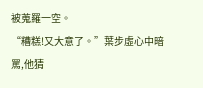被蒐羅一空。
“糟糕!又大意了。”葉步虛心中暗罵,他猜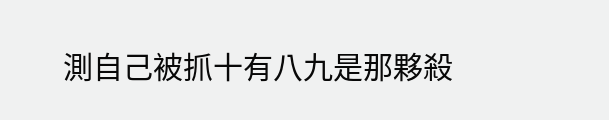測自己被抓十有八九是那夥殺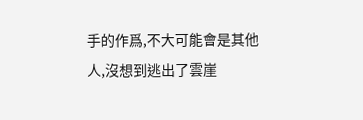手的作爲,不大可能會是其他人,沒想到逃出了雲崖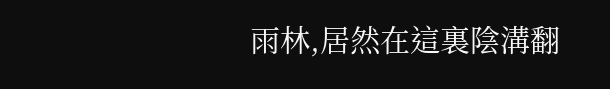雨林,居然在這裏陰溝翻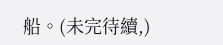船。(未完待續,)